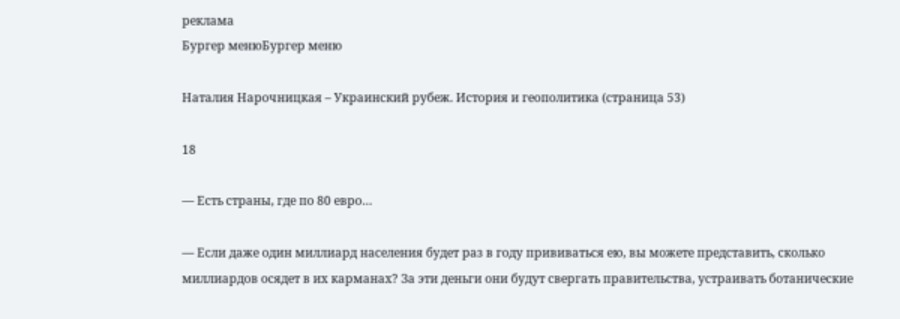реклама
Бургер менюБургер меню

Наталия Нарочницкая – Украинский рубеж. История и геополитика (страница 53)

18

— Есть страны, где по 80 евро…

— Если даже один миллиард населения будет раз в году прививаться ею, вы можете представить, сколько миллиардов осядет в их карманах? За эти деньги они будут свергать правительства, устраивать ботанические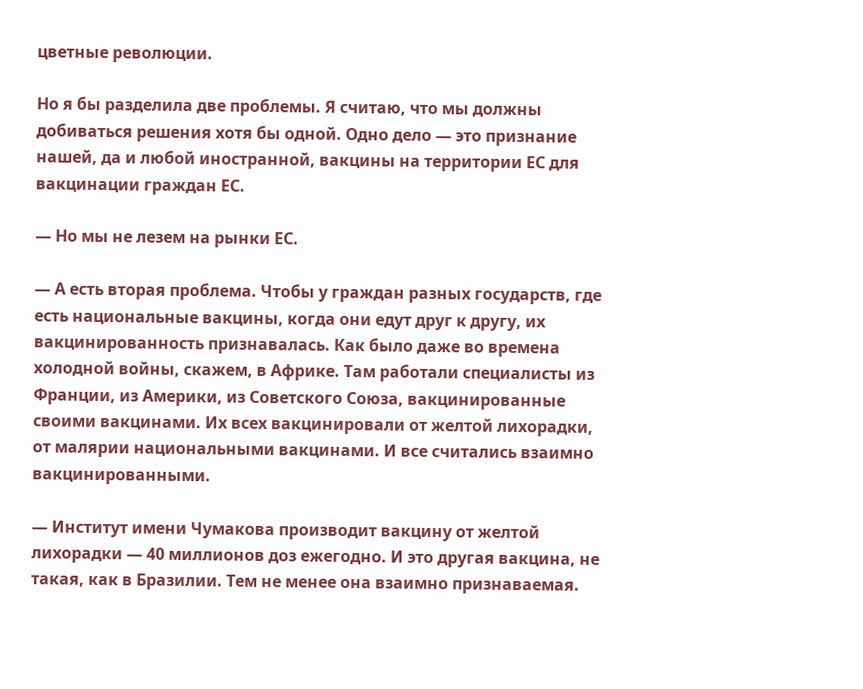цветные революции.

Но я бы разделила две проблемы. Я считаю, что мы должны добиваться решения хотя бы одной. Одно дело — это признание нашей, да и любой иностранной, вакцины на территории ЕС для вакцинации граждан ЕС.

— Но мы не лезем на рынки ЕС.

— А есть вторая проблема. Чтобы у граждан разных государств, где есть национальные вакцины, когда они едут друг к другу, их вакцинированность признавалась. Как было даже во времена холодной войны, скажем, в Африке. Там работали специалисты из Франции, из Америки, из Советского Союза, вакцинированные своими вакцинами. Их всех вакцинировали от желтой лихорадки, от малярии национальными вакцинами. И все считались взаимно вакцинированными.

— Институт имени Чумакова производит вакцину от желтой лихорадки — 40 миллионов доз ежегодно. И это другая вакцина, не такая, как в Бразилии. Тем не менее она взаимно признаваемая.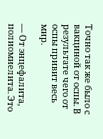Точно так же было с вакциной от оспы. В результате чего от оспы привит весь мир.

— От энцефалита, полиомиелита. Это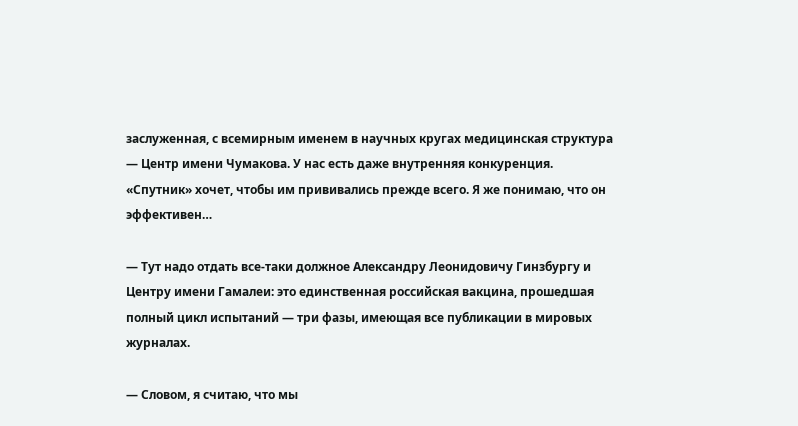заслуженная, с всемирным именем в научных кругах медицинская структура — Центр имени Чумакова. У нас есть даже внутренняя конкуренция. «Спутник» хочет, чтобы им прививались прежде всего. Я же понимаю, что он эффективен…

— Тут надо отдать все-таки должное Александру Леонидовичу Гинзбургу и Центру имени Гамалеи: это единственная российская вакцина, прошедшая полный цикл испытаний — три фазы, имеющая все публикации в мировых журналах.

— Словом, я считаю, что мы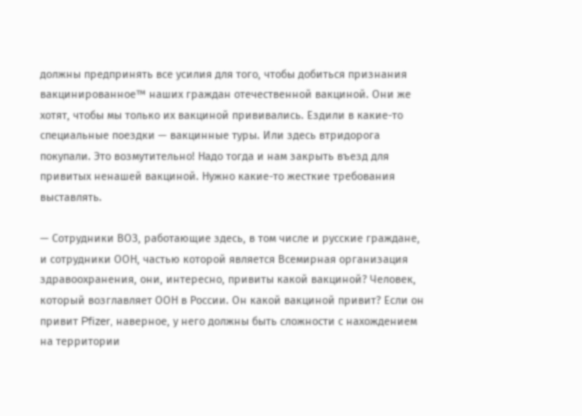должны предпринять все усилия для того, чтобы добиться признания вакцинированное™ наших граждан отечественной вакциной. Они же хотят, чтобы мы только их вакциной прививались. Ездили в какие-то специальные поездки — вакцинные туры. Или здесь втридорога покупали. Это возмутительно! Надо тогда и нам закрыть въезд для привитых ненашей вакциной. Нужно какие-то жесткие требования выставлять.

— Сотрудники ВОЗ, работающие здесь, в том числе и русские граждане, и сотрудники ООН, частью которой является Всемирная организация здравоохранения, они, интересно, привиты какой вакциной? Человек, который возглавляет ООН в России. Он какой вакциной привит? Если он привит Pfizer, наверное, у него должны быть сложности с нахождением на территории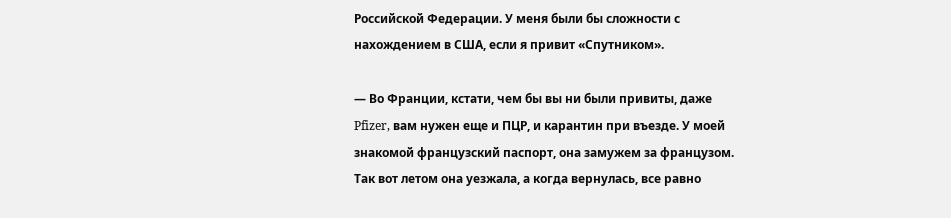Российской Федерации. У меня были бы сложности с нахождением в США, если я привит «Спутником».

— Во Франции, кстати, чем бы вы ни были привиты, даже Pfizer, вам нужен еще и ПЦР, и карантин при въезде. У моей знакомой французский паспорт, она замужем за французом. Так вот летом она уезжала, а когда вернулась, все равно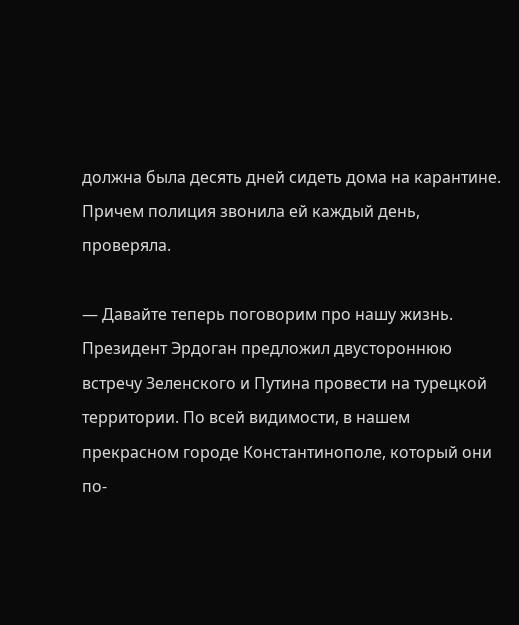должна была десять дней сидеть дома на карантине. Причем полиция звонила ей каждый день, проверяла.

— Давайте теперь поговорим про нашу жизнь. Президент Эрдоган предложил двустороннюю встречу Зеленского и Путина провести на турецкой территории. По всей видимости, в нашем прекрасном городе Константинополе, который они по-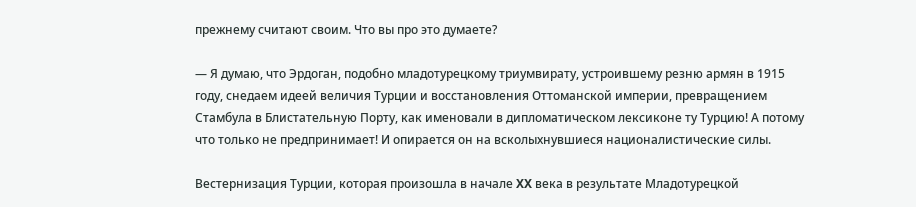прежнему считают своим. Что вы про это думаете?

— Я думаю, что Эрдоган, подобно младотурецкому триумвирату, устроившему резню армян в 1915 году, снедаем идеей величия Турции и восстановления Оттоманской империи, превращением Стамбула в Блистательную Порту, как именовали в дипломатическом лексиконе ту Турцию! А потому что только не предпринимает! И опирается он на всколыхнувшиеся националистические силы.

Вестернизация Турции, которая произошла в начале XX века в результате Младотурецкой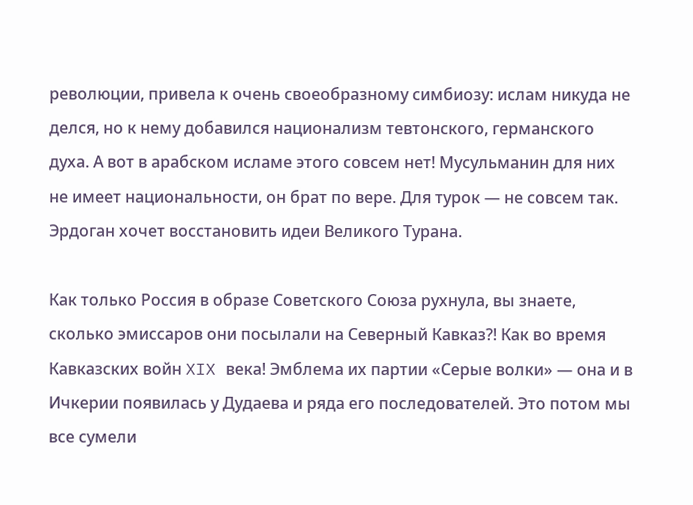революции, привела к очень своеобразному симбиозу: ислам никуда не делся, но к нему добавился национализм тевтонского, германского духа. А вот в арабском исламе этого совсем нет! Мусульманин для них не имеет национальности, он брат по вере. Для турок — не совсем так. Эрдоган хочет восстановить идеи Великого Турана.

Как только Россия в образе Советского Союза рухнула, вы знаете, сколько эмиссаров они посылали на Северный Кавказ?! Как во время Кавказских войн XIX века! Эмблема их партии «Серые волки» — она и в Ичкерии появилась у Дудаева и ряда его последователей. Это потом мы все сумели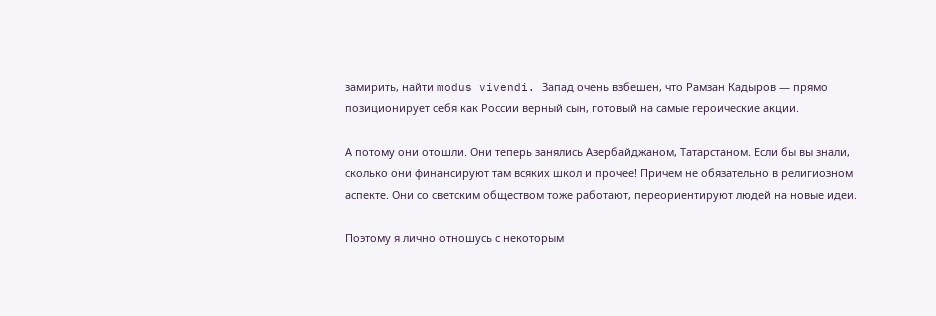замирить, найти modus vivendi. Запад очень взбешен, что Рамзан Кадыров — прямо позиционирует себя как России верный сын, готовый на самые героические акции.

А потому они отошли. Они теперь занялись Азербайджаном, Татарстаном. Если бы вы знали, сколько они финансируют там всяких школ и прочее! Причем не обязательно в религиозном аспекте. Они со светским обществом тоже работают, переориентируют людей на новые идеи.

Поэтому я лично отношусь с некоторым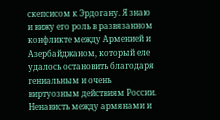скепсисом к Эрдогану. Я знаю и вижу его роль в развязанном конфликте между Арменией и Азербайджаном, который еле удалось остановить благодаря гениальным и очень виртуозным действиям России. Ненависть между армянами и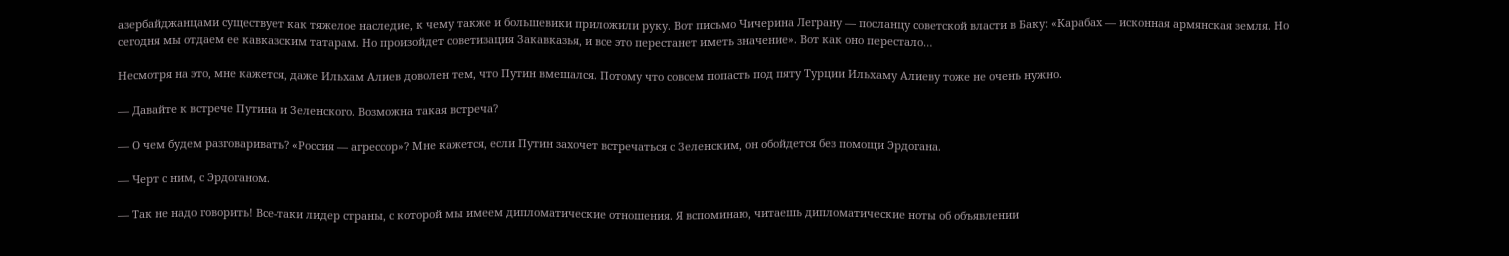азербайджанцами существует как тяжелое наследие, к чему также и большевики приложили руку. Вот письмо Чичерина Леграну — посланцу советской власти в Баку: «Карабах — исконная армянская земля. Но сегодня мы отдаем ее кавказским татарам. Но произойдет советизация Закавказья, и все это перестанет иметь значение». Вот как оно перестало…

Несмотря на это, мне кажется, даже Ильхам Алиев доволен тем, что Путин вмешался. Потому что совсем попасть под пяту Турции Ильхаму Алиеву тоже не очень нужно.

— Давайте к встрече Путина и Зеленского. Возможна такая встреча?

— О чем будем разговаривать? «Россия — агрессор»? Мне кажется, если Путин захочет встречаться с Зеленским, он обойдется без помощи Эрдогана.

— Черт с ним, с Эрдоганом.

— Так не надо говорить! Все-таки лидер страны, с которой мы имеем дипломатические отношения. Я вспоминаю, читаешь дипломатические ноты об объявлении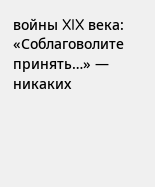войны XIX века: «Соблаговолите принять…» — никаких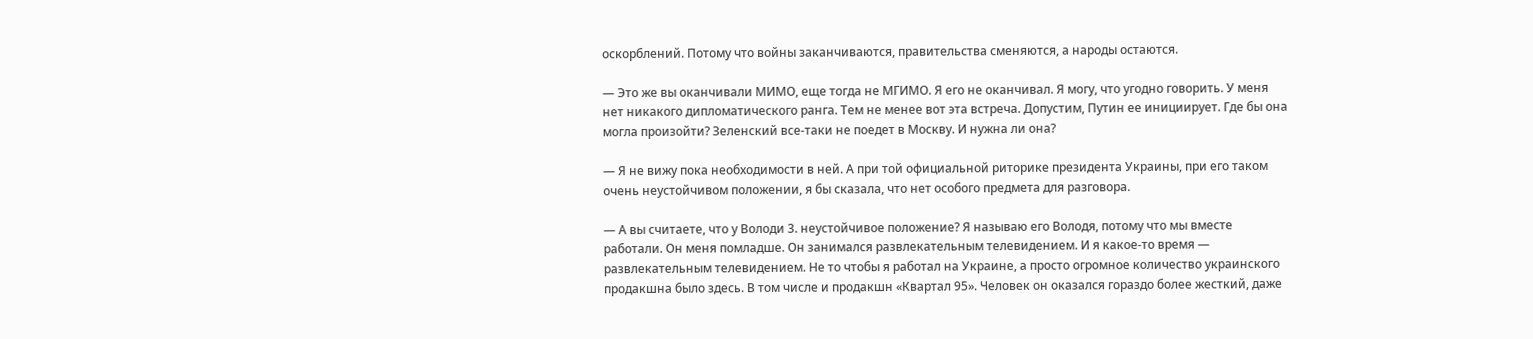оскорблений. Потому что войны заканчиваются, правительства сменяются, а народы остаются.

— Это же вы оканчивали МИМО, еще тогда не МГИМО. Я его не оканчивал. Я могу, что угодно говорить. У меня нет никакого дипломатического ранга. Тем не менее вот эта встреча. Допустим, Путин ее инициирует. Где бы она могла произойти? Зеленский все-таки не поедет в Москву. И нужна ли она?

— Я не вижу пока необходимости в ней. А при той официальной риторике президента Украины, при его таком очень неустойчивом положении, я бы сказала, что нет особого предмета для разговора.

— А вы считаете, что у Володи 3. неустойчивое положение? Я называю его Володя, потому что мы вместе работали. Он меня помладше. Он занимался развлекательным телевидением. И я какое-то время — развлекательным телевидением. Не то чтобы я работал на Украине, а просто огромное количество украинского продакшна было здесь. В том числе и продакшн «Квартал 95». Человек он оказался гораздо более жесткий, даже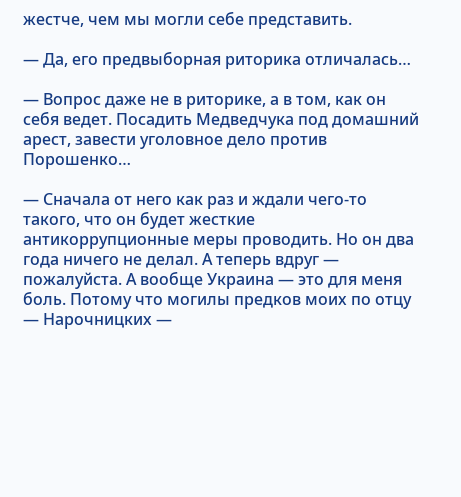жестче, чем мы могли себе представить.

— Да, его предвыборная риторика отличалась…

— Вопрос даже не в риторике, а в том, как он себя ведет. Посадить Медведчука под домашний арест, завести уголовное дело против Порошенко…

— Сначала от него как раз и ждали чего-то такого, что он будет жесткие антикоррупционные меры проводить. Но он два года ничего не делал. А теперь вдруг — пожалуйста. А вообще Украина — это для меня боль. Потому что могилы предков моих по отцу — Нарочницких —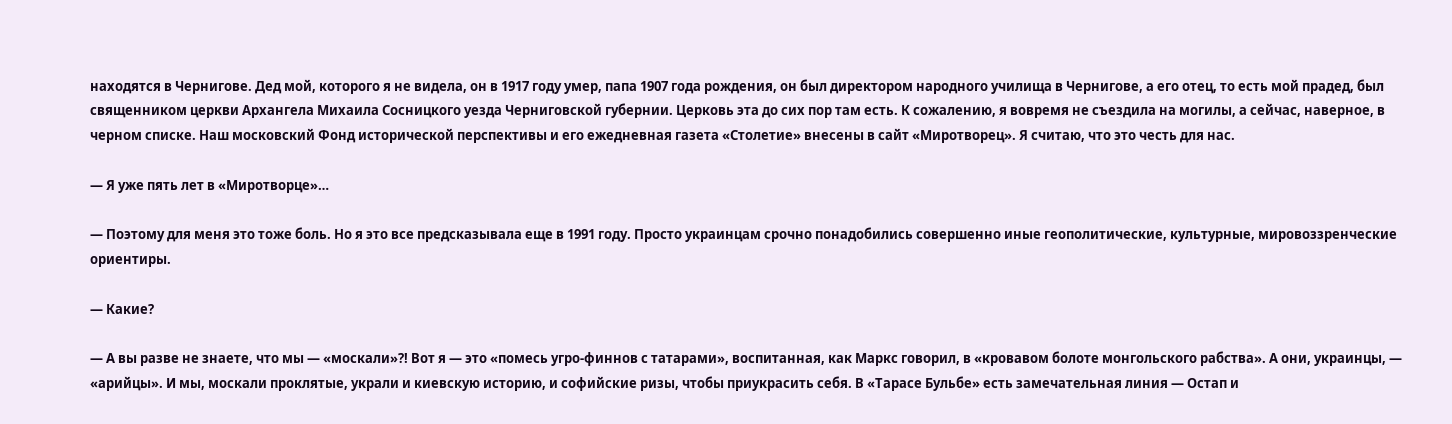находятся в Чернигове. Дед мой, которого я не видела, он в 1917 году умер, папа 1907 года рождения, он был директором народного училища в Чернигове, а его отец, то есть мой прадед, был священником церкви Архангела Михаила Сосницкого уезда Черниговской губернии. Церковь эта до сих пор там есть. К сожалению, я вовремя не съездила на могилы, а сейчас, наверное, в черном списке. Наш московский Фонд исторической перспективы и его ежедневная газета «Столетие» внесены в сайт «Миротворец». Я считаю, что это честь для нас.

— Я уже пять лет в «Миротворце»…

— Поэтому для меня это тоже боль. Но я это все предсказывала еще в 1991 году. Просто украинцам срочно понадобились совершенно иные геополитические, культурные, мировоззренческие ориентиры.

— Какие?

— А вы разве не знаете, что мы — «москали»?! Вот я — это «помесь угро-финнов с татарами», воспитанная, как Маркс говорил, в «кровавом болоте монгольского рабства». А они, украинцы, — «арийцы». И мы, москали проклятые, украли и киевскую историю, и софийские ризы, чтобы приукрасить себя. В «Тарасе Бульбе» есть замечательная линия — Остап и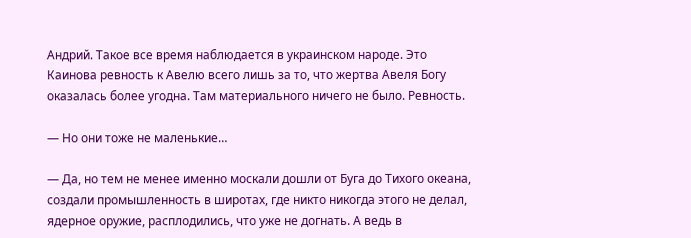Андрий. Такое все время наблюдается в украинском народе. Это Каинова ревность к Авелю всего лишь за то, что жертва Авеля Богу оказалась более угодна. Там материального ничего не было. Ревность.

— Но они тоже не маленькие…

— Да, но тем не менее именно москали дошли от Буга до Тихого океана, создали промышленность в широтах, где никто никогда этого не делал, ядерное оружие, расплодились, что уже не догнать. А ведь в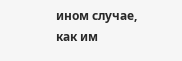ином случае, как им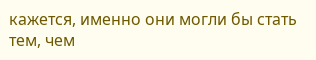кажется, именно они могли бы стать тем, чем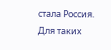стала Россия. Для таких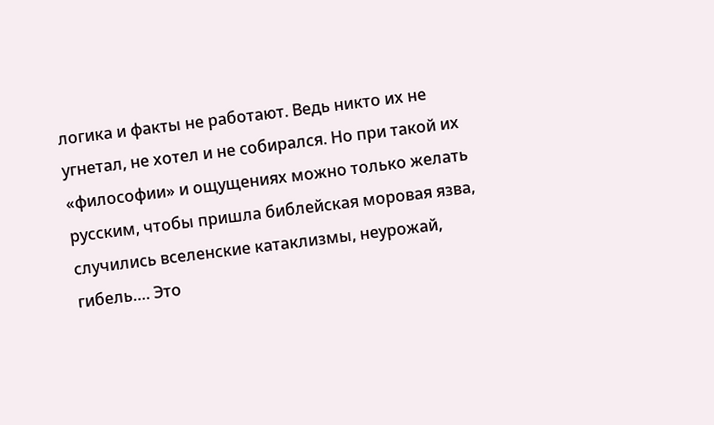логика и факты не работают. Ведь никто их не угнетал, не хотел и не собирался. Но при такой их «философии» и ощущениях можно только желать русским, чтобы пришла библейская моровая язва, случились вселенские катаклизмы, неурожай, гибель…. Это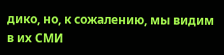дико, но, к сожалению, мы видим в их СМИ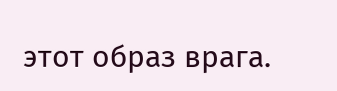этот образ врага.